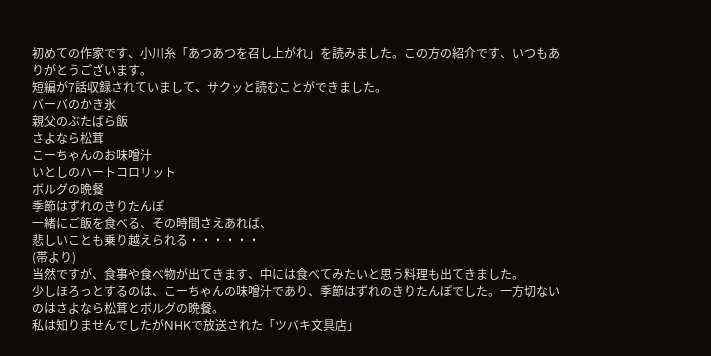初めての作家です、小川糸「あつあつを召し上がれ」を読みました。この方の紹介です、いつもありがとうございます。
短編が7話収録されていまして、サクッと読むことができました。
バーバのかき氷
親父のぶたばら飯
さよなら松茸
こーちゃんのお味噌汁
いとしのハートコロリット
ボルグの晩餐
季節はずれのきりたんぽ
一緒にご飯を食べる、その時間さえあれば、
悲しいことも乗り越えられる・・・・・・
(帯より)
当然ですが、食事や食べ物が出てきます、中には食べてみたいと思う料理も出てきました。
少しほろっとするのは、こーちゃんの味噌汁であり、季節はずれのきりたんぽでした。一方切ないのはさよなら松茸とボルグの晩餐。
私は知りませんでしたがNHKで放送された「ツバキ文具店」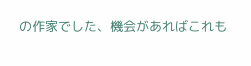の作家でした、機会があればこれも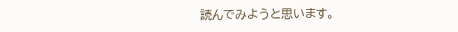読んでみようと思います。